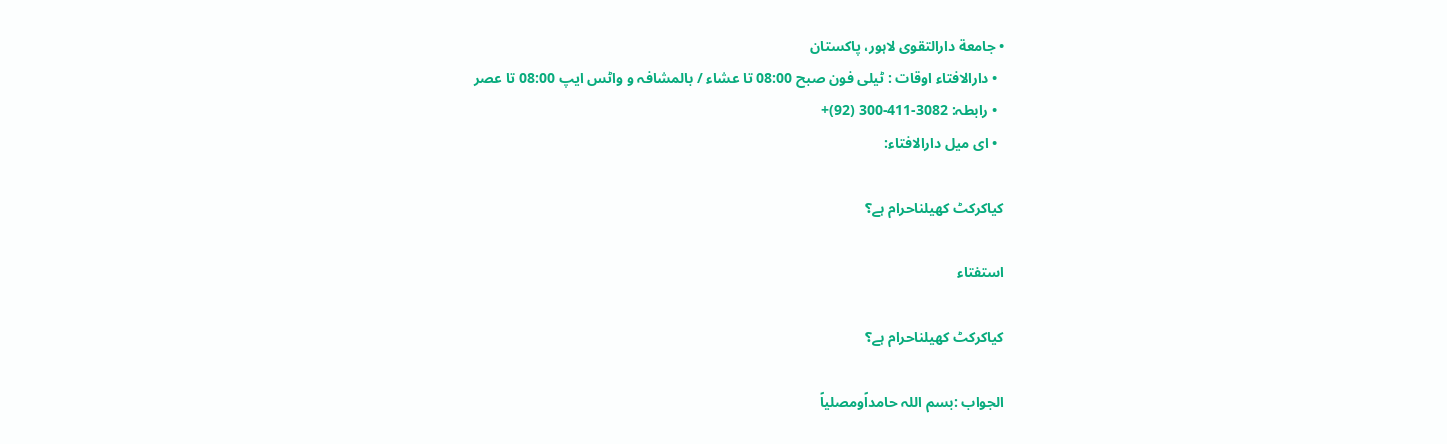• جامعة دارالتقوی لاہور، پاکستان
  • دارالافتاء اوقات : ٹیلی فون صبح 08:00 تا عشاء / بالمشافہ و واٹس ایپ 08:00 تا عصر
  • رابطہ: 3082-411-300 (92)+
  • ای میل دارالافتاء:

کیاکرکٹ کھیلناحرام ہے؟

استفتاء

کیاکرکٹ کھیلناحرام ہے؟

الجواب :بسم اللہ حامداًومصلیاً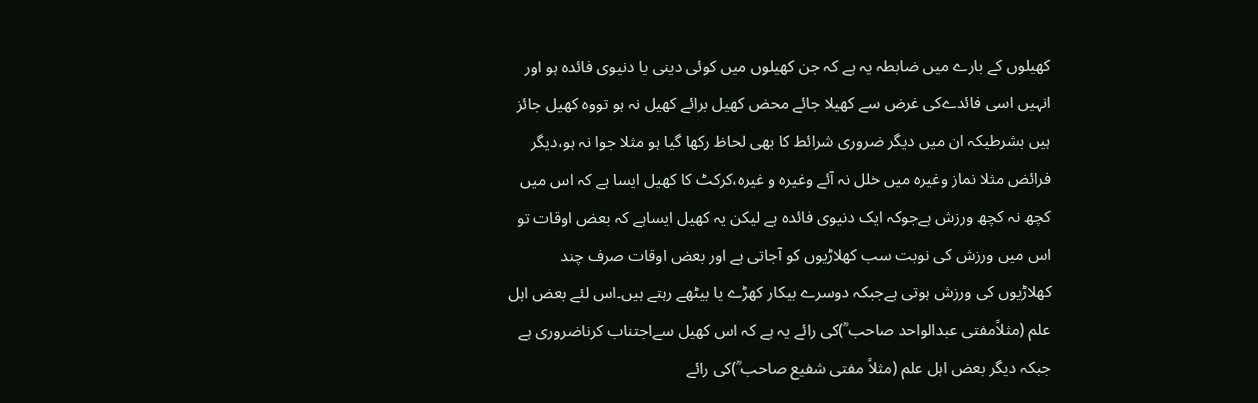کھیلوں کے بارے میں ضابطہ یہ ہے کہ جن کھیلوں میں کوئی دینی یا دنیوی فائدہ ہو اور انہیں اسی فائدےکی غرض سے کھیلا جائے محض کھیل برائے کھیل نہ ہو تووہ کھیل جائز ہیں بشرطیکہ ان میں دیگر ضروری شرائط کا بھی لحاظ رکھا گیا ہو مثلا جوا نہ ہو،دیگر فرائض مثلا نماز وغیرہ میں خلل نہ آئے وغیرہ و غیرہ،کرکٹ کا کھیل ایسا ہے کہ اس میں کچھ نہ کچھ ورزش ہےجوکہ ایک دنیوی فائدہ ہے لیکن یہ کھیل ایساہے کہ بعض اوقات تو اس میں ورزش کی نوبت سب کھلاڑیوں کو آجاتی ہے اور بعض اوقات صرف چند کھلاڑیوں کی ورزش ہوتی ہےجبکہ دوسرے بیکار کھڑے یا بیٹھے رہتے ہیں۔اس لئے بعض اہل علم (مثلاًمفتی عبدالواحد صاحب ؒ)کی رائے یہ ہے کہ اس کھیل سےاجتناب کرناضروری ہے جبکہ دیگر بعض اہل علم (مثلاً مفتی شفیع صاحب ؒ)کی رائے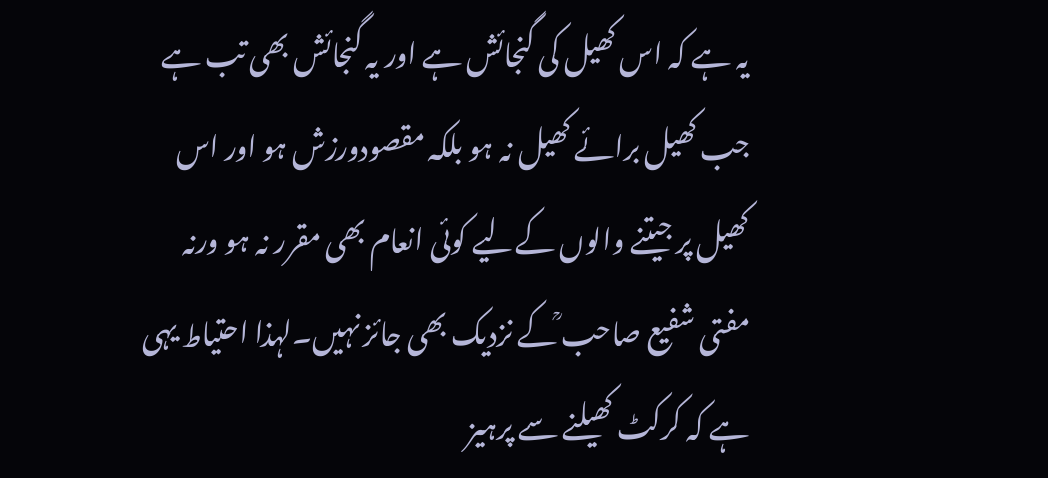یہ ہے کہ اس کھیل کی گنجائش ہے اور یہ گنجائش بھی تب ہے جب کھیل برائے کھیل نہ ہو بلکہ مقصودورزش ہو اور اس کھیل پر جیتنے والوں کےلیے کوئی انعام بھی مقرر نہ ہو ورنہ مفتی شفیع صاحب ؒکے نزدیک بھی جائز نہیں۔لہذا احتیاط یہی ہے کہ کرکٹ کھیلنے سے پرہیز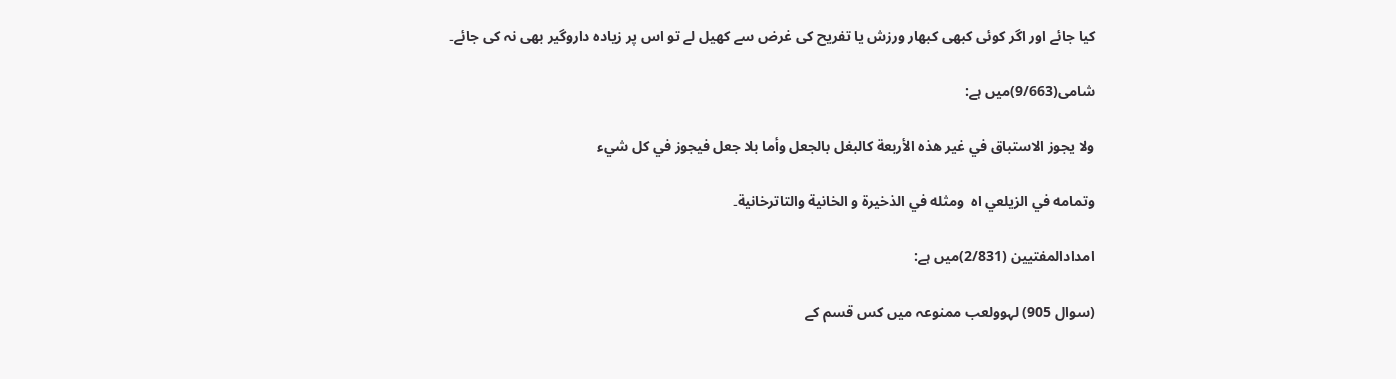کیا جائے اور اگر کوئی کبھی کبھار ورزش یا تفریح کی غرض سے کھیل لے تو اس پر زیادہ داروگیر بھی نہ کی جائے۔

شامی(9/663)میں ہے:

ولا يجوز الاستباق في غير هذه الأربعة كالبغل بالجعل وأما بلا جعل فيجوز في كل شيء

وتمامه في الزيلعي اه  ومثله في الذخيرة و الخانية والتاترخانية۔

امدادالمفتیین (2/831)میں ہے:

(سوال 905) لہوولعب ممنوعہ میں کس قسم کے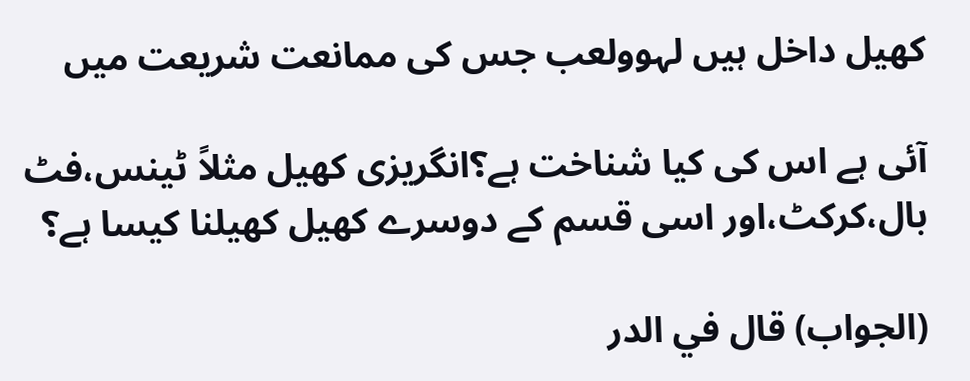کھیل داخل ہیں لہوولعب جس کی ممانعت شریعت میں

آئی ہے اس کی کیا شناخت ہے؟انگریزی کھیل مثلاً ٹینس،فٹ بال،کرکٹ،اور اسی قسم کے دوسرے کھیل کھیلنا کیسا ہے؟

(الجواب) قال في الدر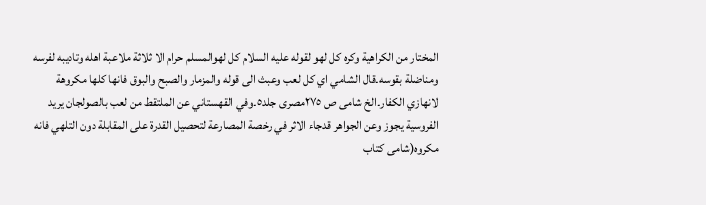المختار من الكراهية وكره كل لهو لقوله عليه السلام كل لهوالمسلم حرام الا ثلاثة ملاعبة اهله وتاديبه لفرسه ومناضلة بقوسه۔قال الشامي اي كل لعب وعبث الى قوله والمزمار والصبح والبوق فانها كلها مكروهة لانهازي الكفار۔الخ شامی ص ٢٧٥مصری جلد٥۔وفي القهستاني عن الملتقط من لعب بالصولجان يريد الفروسية يجوز وعن الجواهر قدجاء الاثر في رخصة المصارعة لتحصيل القدرة على المقابلة دون التلهي فانه مكروه(شامی کتاب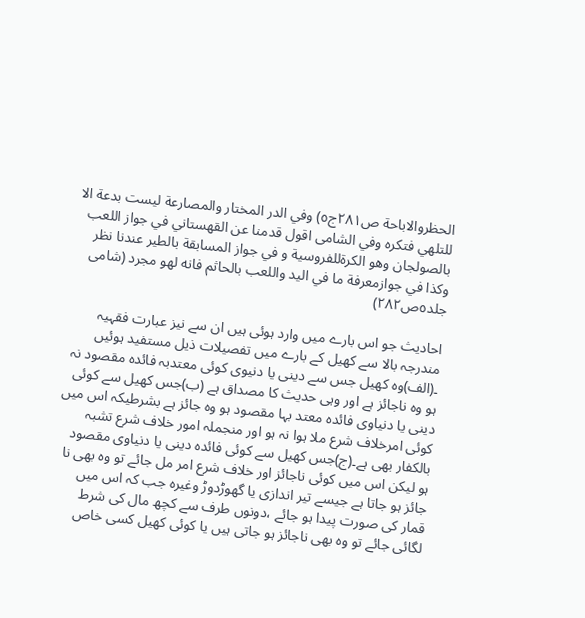الحظروالاباحة ص٢٨١ج٥) وفي الدر المختار والمصارعة ليست بدعة الا للتلهي فتكره وفي الشامی اقول قدمنا عن القهستاني في جواز اللعب بالصولجان وهو الكرةللفروسية و في جواز المسابقة بالطير عندنا نظر وكذا في جوازمعرفة ما في اليد واللعب بالحاثم فانه لهو مجرد (شامی جلد٥ص٢٨٢)

احادیث جو اس بارے میں وارد ہوئی ہیں ان سے نیز عبارت فقہیہ مندرجہ بالا سے کھیل کے بارے میں تفصیلات ذیل مستفید ہوئیں ۔(الف)وہ کھیل جس سے دینی یا دنیوی کوئی معتدبہ فائدہ مقصود نہ ہو وہ ناجائز ہے اور وہی حدیث کا مصداق ہے (ب)جس کھیل سے کوئی دینی یا دنیاوی فائدہ معتد بہا مقصود ہو وہ جائز ہے بشرطیکہ اس میں کوئی امرخلاف شرع ملا ہوا نہ ہو اور منجملہ امور خلاف شرع تشبہ بالکفار بھی ہے۔(ج)جس کھیل سے کوئی فائدہ دینی یا دنیاوی مقصود ہو لیکن اس میں کوئی ناجائز اور خلاف شرع امر مل جائے تو وہ بھی نا جائز ہو جاتا ہے جیسے تیر اندازی یا گھوڑدوڑ وغیرہ جب کہ اس میں قمار کی صورت پیدا ہو جائے ،دونوں طرف سے کچھ مال کی شرط لگائی جائے تو وہ بھی ناجائز ہو جاتی ہیں یا کوئی کھیل کسی خاص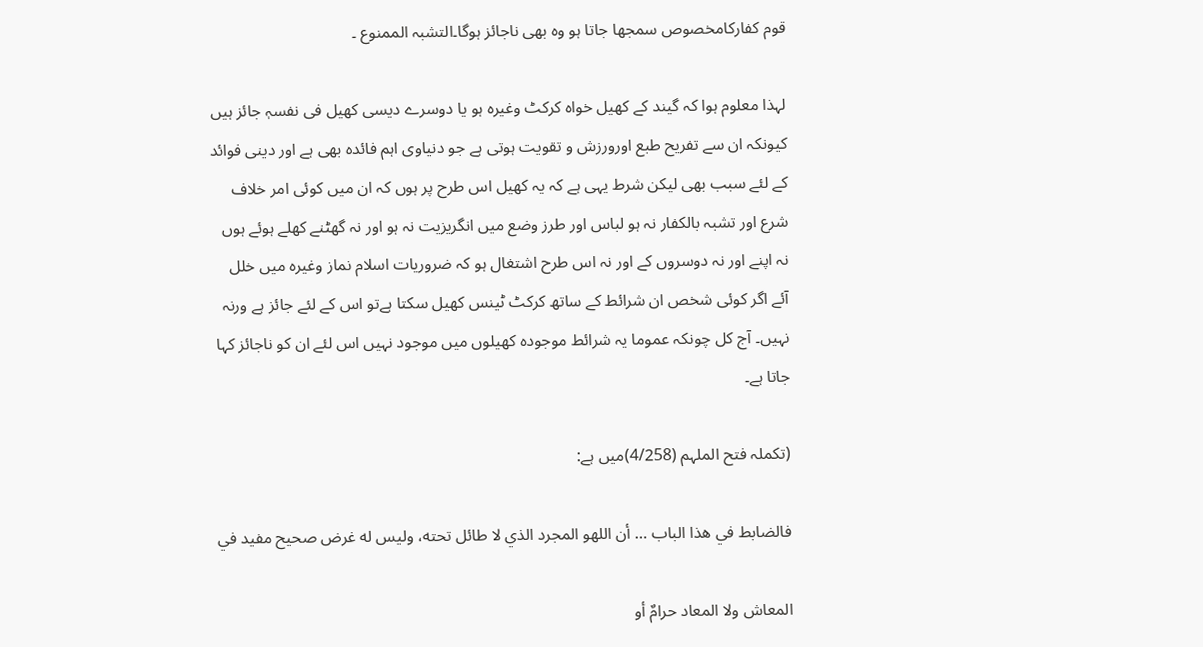قوم کفارکامخصوص سمجھا جاتا ہو وہ بھی ناجائز ہوگا۔التشبہ الممنوع ۔

لہذا معلوم ہوا کہ گیند کے کھیل خواہ کرکٹ وغیرہ ہو یا دوسرے دیسی کھیل فی نفسہٖ جائز ہیں کیونکہ ان سے تفریح طبع اورورزش و تقویت ہوتی ہے جو دنیاوی اہم فائدہ بھی ہے اور دینی فوائد کے لئے سبب بھی لیکن شرط یہی ہے کہ یہ کھیل اس طرح پر ہوں کہ ان میں کوئی امر خلاف شرع اور تشبہ بالکفار نہ ہو لباس اور طرز وضع میں انگریزیت نہ ہو اور نہ گھٹنے کھلے ہوئے ہوں نہ اپنے اور نہ دوسروں کے اور نہ اس طرح اشتغال ہو کہ ضروریات اسلام نماز وغیرہ میں خلل آئے اگر کوئی شخص ان شرائط کے ساتھ کرکٹ ٹینس کھیل سکتا ہےتو اس کے لئے جائز ہے ورنہ نہیں۔ آج کل چونکہ عموما یہ شرائط موجودہ کھیلوں میں موجود نہیں اس لئے ان کو ناجائز کہا جاتا ہے۔

(تکملہ فتح الملہم (4/258)میں ہے:

فالضابط في هذا الباب … أن اللهو المجرد الذي لا طائل تحته، ولیس له غرض صحیح مفید في

المعاش ولا المعاد حرامٌ أو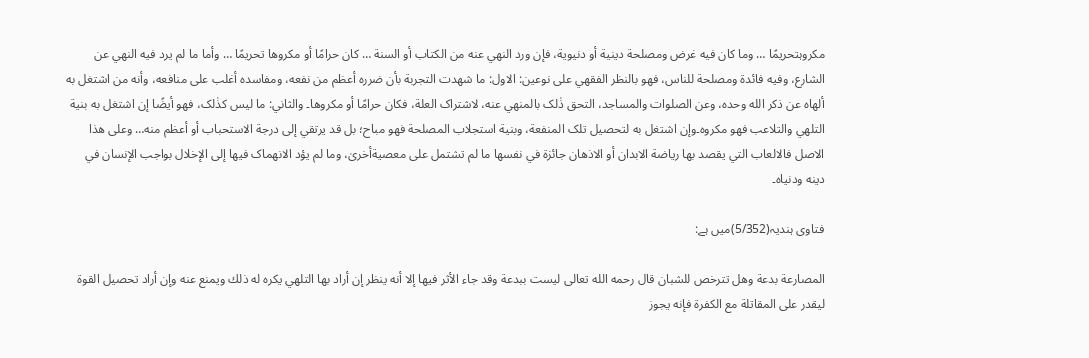مکروہتحریمًا … وما کان فیه غرض ومصلحة دینیة أو دنیویة، فإن ورد النهي عنه من الکتاب أو السنة … کان حرامًا أو مکروها تحریمًا … وأما ما لم یرد فیه النهي عن الشارع، وفیه فائدۃ ومصلحة للناس، فهو بالنظر الفقهي علی نوعین: الاول: ما شهدت التجربة بأن ضرره أعظم من نفعه، ومفاسدہ أغلب علی منافعه، وأنه من اشتغل به ألهاہ عن ذکر الله وحدہ، وعن الصلوات والمساجد، التحق ذٰلک بالمنهي عنه، لاشتراک العلة، فکان حرامًا أو مکروها۔ والثاني: ما لیس کذٰلک، فهو أیضًا إن اشتغل به بنیة التلهي والتلاعب فهو مکروہ۔وإن اشتغل به لتحصیل تلک المنفعة، وبنیة استجلاب المصلحة فهو مباح؛ بل قد یرتقي إلی درجة الاستحباب أو أعظم منه… وعلی هذا الاصل فالالعاب التي یقصد بها ریاضة الابدان أو الاذهان جائزۃ في نفسها ما لم تشتمل علی معصیةأخریٰ، وما لم یؤد الانهماک فیها إلی الإخلال بواجب الإنسان في دینه ودنیاہ۔

فتاوی ہندیہ(5/352)میں ہے:

المصارعة بدعة وهل تترخص للشبان قال رحمه الله تعالى ليست ببدعة وقد جاء الأثر فيها إلا أنه ينظر إن أراد بها التلهي يكره له ذلك ويمنع عنه وإن أراد تحصيل القوة ليقدر على المقاتلة مع الكفرة فإنه يجوز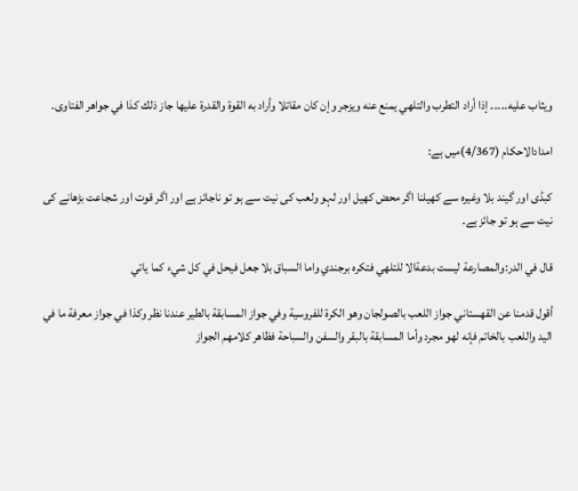ويثاب عليه۔۔۔۔۔ إذا أراد التطرب والتلهي يمنع عنه ويزجر وإن كان مقاتلا وأراد به القوة والقدرة عليها جاز ذلك كذا في جواهر الفتاوى۔

امدادالاحکام (4/367)میں ہے:

کبڈی اور گیند بلا وغیرہ سے کھیلنا اگر محض کھیل اور لہو ولعب کی نیت سے ہو تو ناجائز ہے اور اگر قوت اور شجاعت بڑھانے کی نیت سے ہو تو جائز ہے۔

قال في الدر:والمصارعة ليست بدعةالا للتلهي فتكره برجندي واما السباق بلا جعل فيحل في كل شيء كما ياتي

أقول قدمنا عن القهستاني جواز اللعب بالصولجان وهو الكرة للفروسية وفي جواز المسابقة بالطير عندنا نظر وكذا في جواز معرفة ما في اليد واللعب بالخاتم فإنه لهو مجرد وأما المسابقة بالبقر والسفن والسباحة فظاهر كلامهم الجواز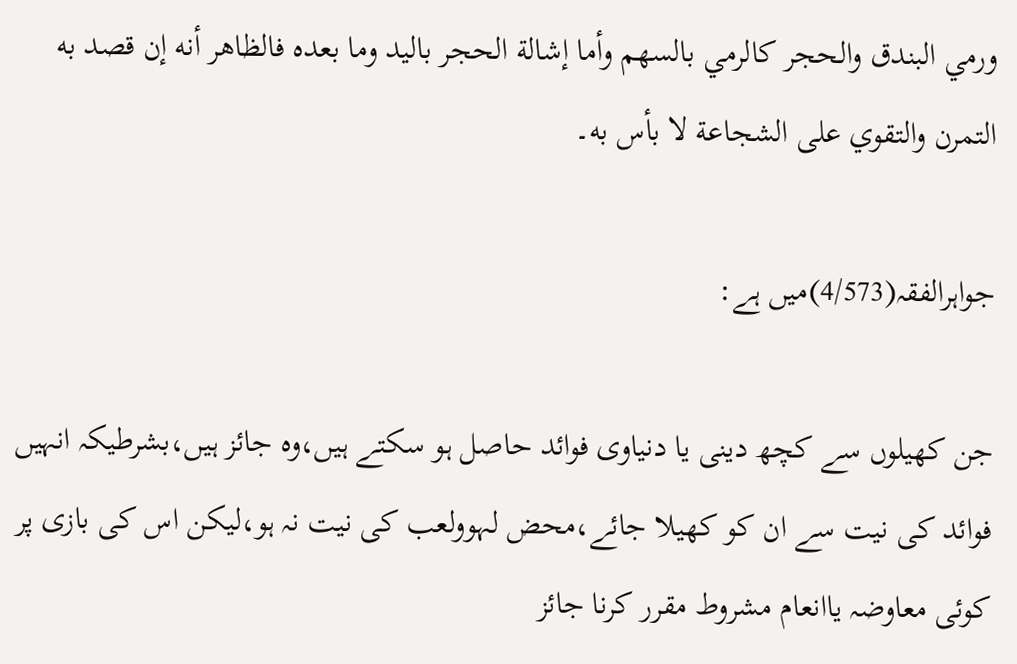ورمي البندق والحجر كالرمي بالسهم وأما إشالة الحجر باليد وما بعده فالظاهر أنه إن قصد به التمرن والتقوي على الشجاعة لا بأس به۔

جواہرالفقہ(4/573)میں ہے:

جن کھیلوں سے کچھ دینی یا دنیاوی فوائد حاصل ہو سکتے ہیں،وہ جائز ہیں،بشرطیکہ انہیں فوائد کی نیت سے ان کو کھیلا جائے،محض لہوولعب کی نیت نہ ہو،لیکن اس کی بازی پر کوئی معاوضہ یاانعام مشروط مقرر کرنا جائز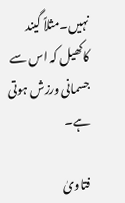نہیں۔مثلاً گیند کاکھیل کہ اس سے جسمانی ورزش ہوتی ہے۔

فتاویٰ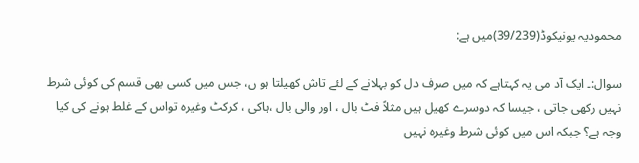محمودیہ یونیکوڈ(39/239)میں ہے:

سوال:۔ ایک آد می یہ کہتاہے کہ میں صرف دل کو بہلانے کے لئے تاش کھیلتا ہو ں، جس میں کسی بھی قسم کی کوئی شرط نہیں رکھی جاتی ، جیسا کہ دوسرے کھیل ہیں مثلاً فٹ بال ، اور والی بال ،ہاکی ، کرکٹ وغیرہ تواس کے غلط ہونے کی کیا وجہ ہے؟ جبکہ اس میں کوئی شرط وغیرہ نہیں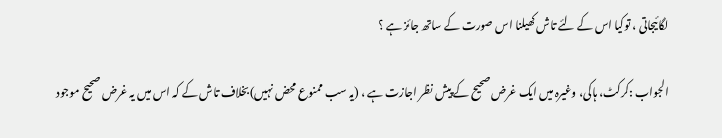لگائیجاتی ، توکیا اس کے لئے تاش کھیلنا اس صورت کے ساتھ جائز ہے ؟

الجواب :کرکٹ، ہاکی، وغیرہ میں ایک غرض صحیح کے پیش نظر اجازت ہے ، (یہ سب ممنوع محض نہیں)بخلاف تاش کے کہ اس میں یہ غرض صحیح موجود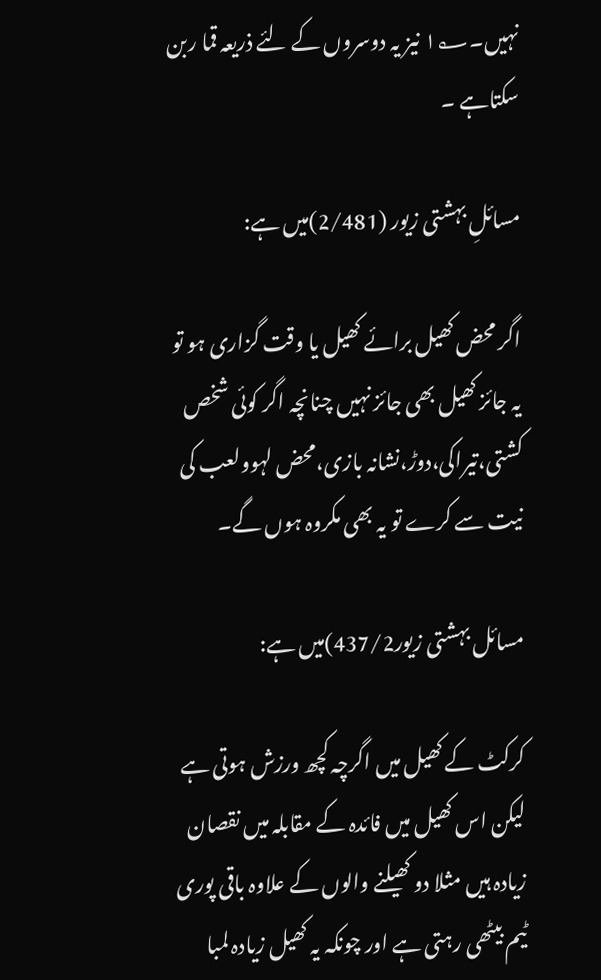نہیں۔۱؂ نیز یہ دوسروں کے لئے ذریعہ قما ربن سکتاہے ۔

مسائلِ بہشتی زیور (2/481)میں ہے:

اگر محض کھیل برائے کھیل یا وقت گزاری ہو تو یہ جائز کھیل بھی جائز نہیں چنانچہ اگر کوئی شخص کشتی،تیراکی،دوڑ،نشانہ بازی،محض لہوولعب کی نیت سے کرے تو یہ بھی مکروہ ہوں گے۔

مسائل بہشتی زیور437/2)میں ہے:

کرکٹ کے کھیل میں اگرچہ کچھ ورزش ہوتی ہے لیکن اس کھیل میں فائدہ کے مقابلہ میں نقصان زیادہ ہیں مثلا دو کھیلنے والوں کے علاوہ باقی پوری ٹیم بیٹھی رہتی ہے اور چونکہ یہ کھیل زیادہ لمبا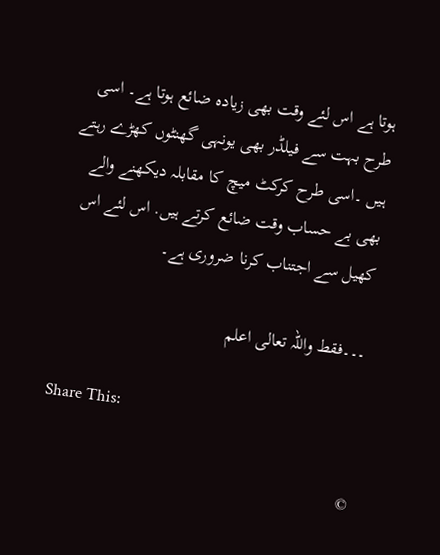ہوتا ہے اس لئے وقت بھی زیادہ ضائع ہوتا ہے۔ اسی طرح بہت سے فیلڈر بھی یونہی گهنٹوں کھڑے رہتے ہیں ۔اسی طرح کرکٹ میچ کا مقابلہ دیکھنے والے بھی بے حساب وقت ضائع کرتے ہیں. اس لئے اس کھیل سے اجتناب کرنا ضروری ہے۔

۔۔۔فقط واللہ تعالی اعلم

Share This:

©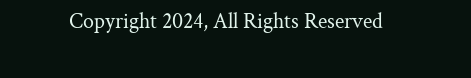Copyright 2024, All Rights Reserved